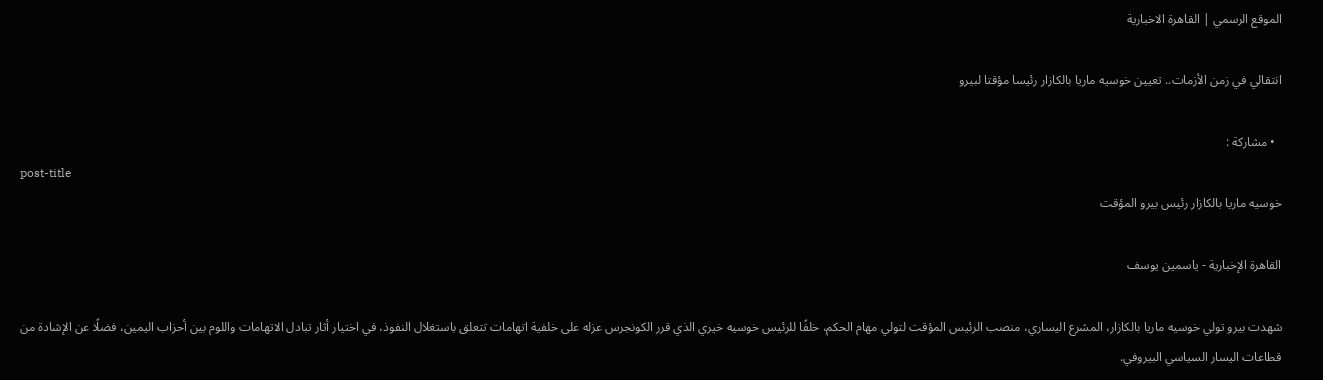الموقع الرسمي | القاهرة الاخبارية

انتقالي في زمن الأزمات.. تعيين خوسيه ماريا بالكازار رئيسا مؤقتا لبيرو

  • مشاركة :
post-title
خوسيه ماريا بالكازار رئيس بيرو المؤقت

القاهرة الإخبارية - ياسمين يوسف

شهدت بيرو تولي خوسيه ماريا بالكازار، المشرع اليساري، منصب الرئيس المؤقت لتولي مهام الحكم، خلفًا للرئيس خوسيه خيري الذي قرر الكونجرس عزله على خلفية اتهامات تتعلق باستغلال النفوذ، في اختيار أثار تبادل الاتهامات واللوم بين أحزاب اليمين، فضلًا عن الإشادة من قطاعات اليسار السياسي البيروفي.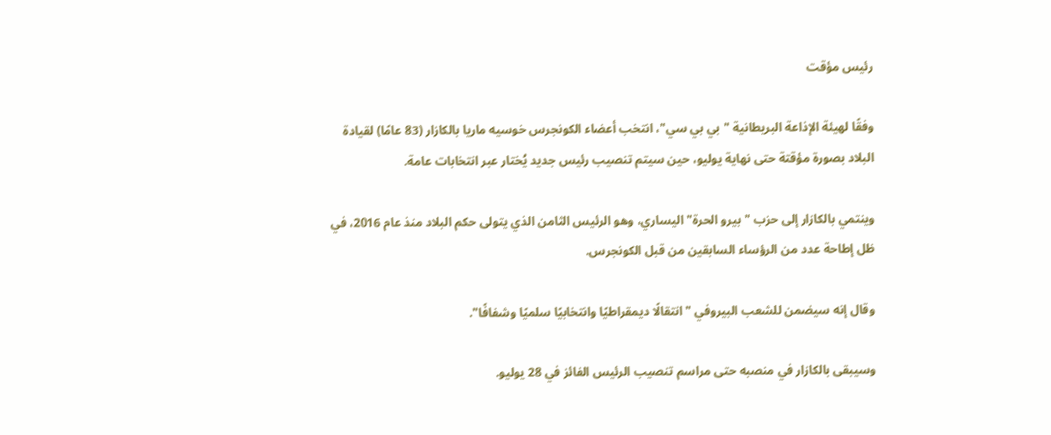رئيس مؤقت

وفقًا لهيئة الإذاعة البريطانية "بي بي سي"، انتخب أعضاء الكونجرس خوسيه ماريا بالكازار (83 عامًا) لقيادة البلاد بصورة مؤقتة حتى نهاية يوليو، حين سيتم تنصيب رئيس جديد يُختار عبر انتخابات عامة.

وينتمي بالكازار إلى حزب "بيرو الحرة" اليساري، وهو الرئيس الثامن الذي يتولى حكم البلاد منذ عام 2016، في ظل إطاحة عدد من الرؤساء السابقين من قبل الكونجرس.

وقال إنه سيضمن للشعب البيروفي "انتقالًا ديمقراطيًا وانتخابيًا سلميًا وشفافًا".

وسيبقى بالكازار في منصبه حتى مراسم تنصيب الرئيس الفائز في 28 يوليو.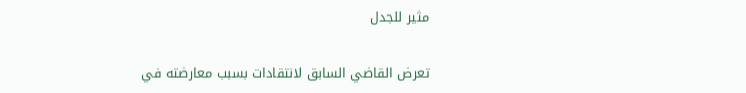مثير للجدل

تعرض القاضي السابق لانتقادات بسبب معارضته في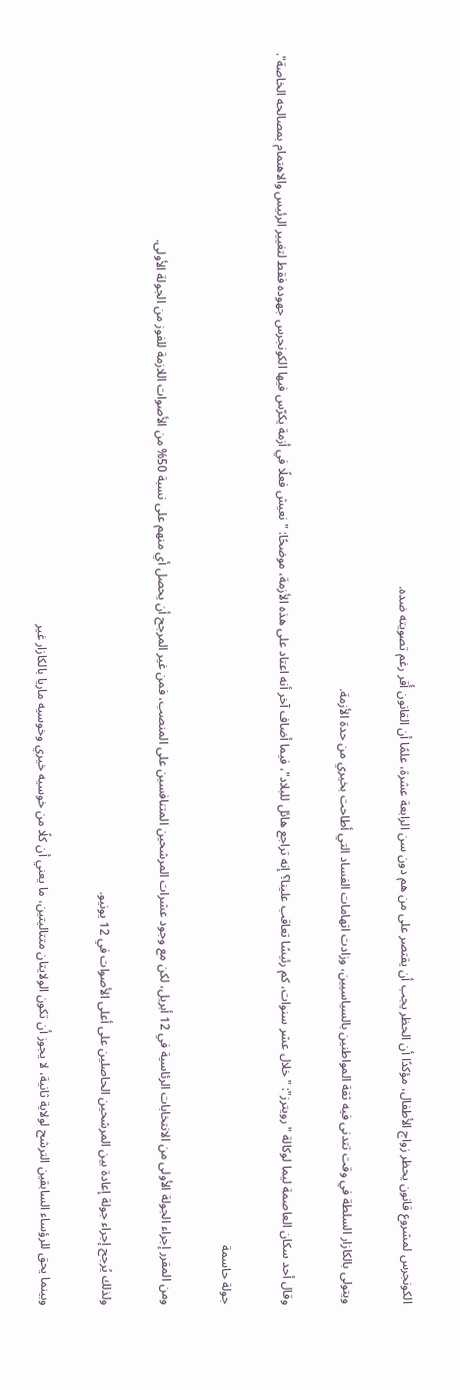الكونجرس لمشروع قانون يحظر زواج الأطفال، مؤكدًا أن الحظر يجب أن يقتصر على من هم دون سن الرابعة عشرة، علمًا أن القانون أُقر رغم تصويته ضده.

ويتولى بالكازار السلطة في وقت تتدنى فيه ثقة المواطنين بالسياسيين، وزادت اتهامات الفساد التي أطاحت بخيري من حدة الأزمة.

وقال أحد سكان العاصمة ليما لوكالة "رويترز": "خلال عشر سنوات، كم رئيسًا تعاقب علينا؟ إنه تراجع هائل للبلاد"، فيما أضاف آخر أنه اعتاد على هذه الأزمة، موضحًا: "نعيش فعلًا في أزمة يكرّس فيها الكونجرس جهوده فقط لتغيير الرئيس والاهتمام بمصالحه الخاصة".

جولة حاسمة

ومن المقرر إجراء الجولة الأولى من الانتخابات الرئاسية في 12 أبريل، لكن مع وجود عشرات المرشحين المتنافسين على المنصب، فمن غير المرجح أن يحصل أي منهم على نسبة 50% من الأصوات اللازمة للفوز من الجولة الأولى.

ولذلك يُرجح إجراء جولة إعادة بين المرشحين الحاصلين على أعلى الأصوات في 12 يونيو.

وبينما يحق للرؤساء السابقين الترشح لولاية ثانية، لا يجوز أن تكون الولايتان متتاليتين، ما يعني أن كلًا من خوسيه خيري وخوسيه ماريا بالكازار غير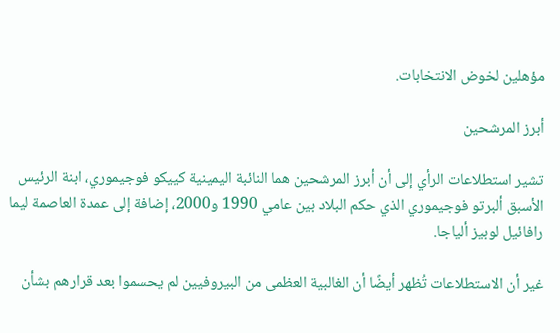مؤهلين لخوض الانتخابات.

أبرز المرشحين

تشير استطلاعات الرأي إلى أن أبرز المرشحين هما النائبة اليمينية كييكو فوجيموري، ابنة الرئيس الأسبق ألبرتو فوجيموري الذي حكم البلاد بين عامي 1990 و2000، إضافة إلى عمدة العاصمة ليما رافائيل لوبيز ألياجا.

غير أن الاستطلاعات تُظهر أيضًا أن الغالبية العظمى من البيروفيين لم يحسموا بعد قرارهم بشأن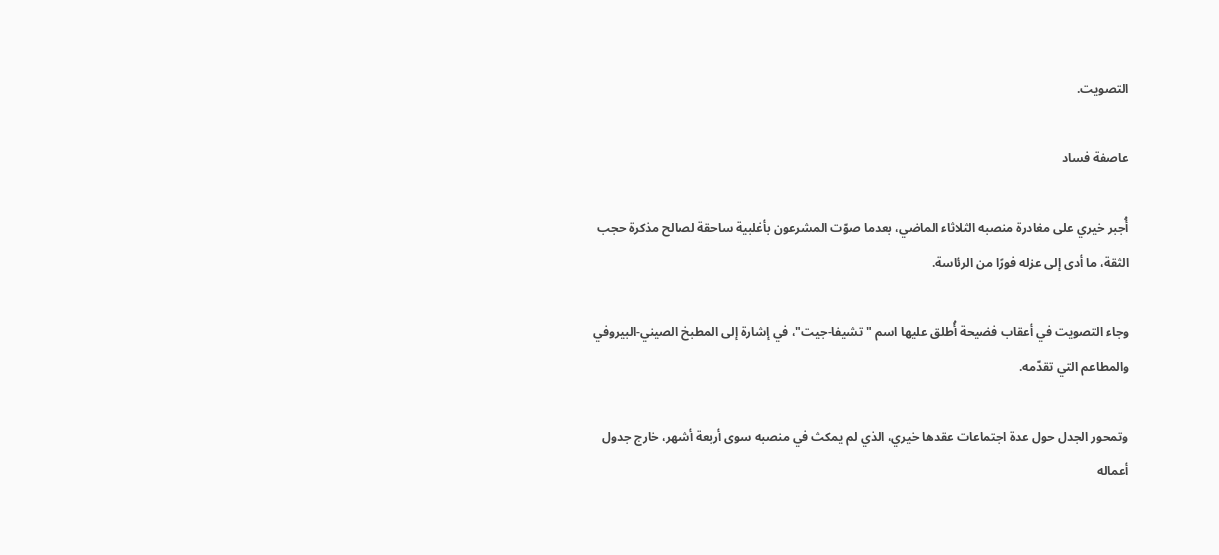التصويت.

عاصفة فساد

أُجبر خيري على مغادرة منصبه الثلاثاء الماضي، بعدما صوّت المشرعون بأغلبية ساحقة لصالح مذكرة حجب الثقة، ما أدى إلى عزله فورًا من الرئاسة.

وجاء التصويت في أعقاب فضيحة أُطلق عليها اسم "تشيفا-جيت"، في إشارة إلى المطبخ الصيني-البيروفي والمطاعم التي تقدّمه.

وتمحور الجدل حول عدة اجتماعات عقدها خيري، الذي لم يمكث في منصبه سوى أربعة أشهر، خارج جدول أعماله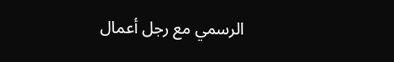الرسمي مع رجل أعمال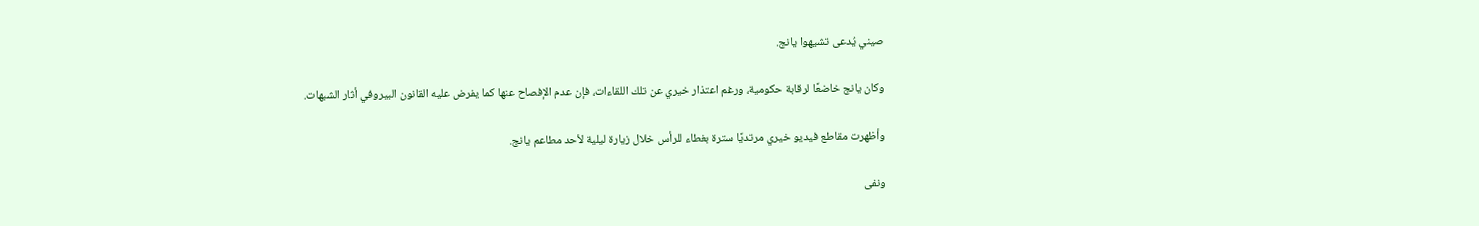صيني يُدعى تشيهوا يانج.

وكان يانج خاضعًا لرقابة حكومية، ورغم اعتذار خيري عن تلك اللقاءات، فإن عدم الإفصاح عنها كما يفرض عليه القانون البيروفي أثار الشبهات.

وأظهرت مقاطع فيديو خيري مرتديًا سترة بغطاء للرأس خلال زيارة ليلية لأحد مطاعم يانج.

ونفى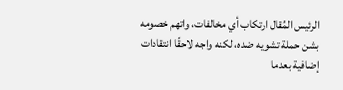الرئيس المُقال ارتكاب أي مخالفات، واتهم خصومه بشن حملة تشويه ضده، لكنه واجه لاحقًا انتقادات إضافية بعدما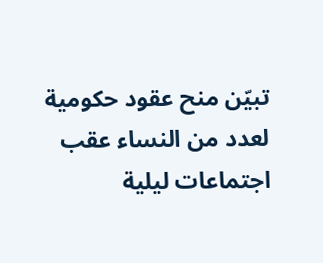تبيّن منح عقود حكومية لعدد من النساء عقب اجتماعات ليلية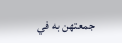جمعتهن به في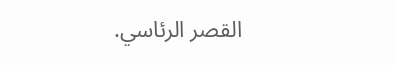القصر الرئاسي.